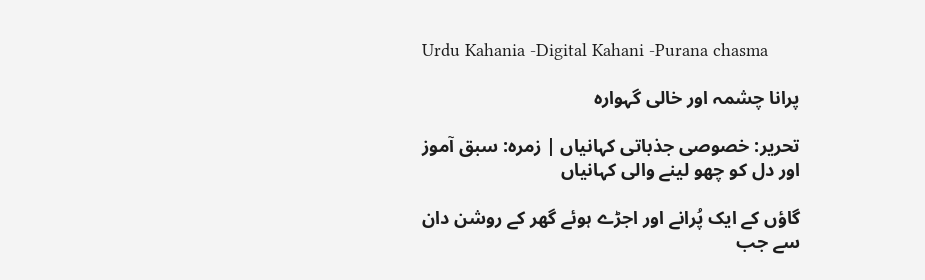Urdu Kahania -Digital Kahani -Purana chasma

پرانا چشمہ اور خالی گہوارہ

تحریر: خصوصی جذباتی کہانیاں | زمرہ: سبق آموز اور دل کو چھو لینے والی کہانیاں

گاؤں کے ایک پُرانے اور اجڑے ہوئے گھر کے روشن دان سے جب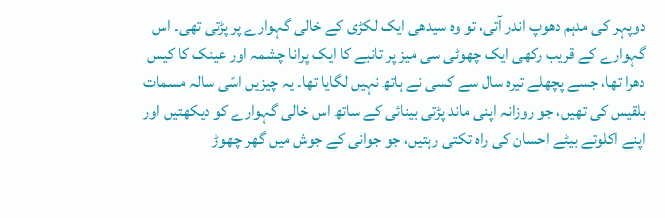دوپہر کی مدہم دھوپ اندر آتی، تو وہ سیدھی ایک لکڑی کے خالی گہوارے پر پڑتی تھی۔ اس گہوارے کے قریب رکھی ایک چھوٹی سی میز پر تانبے کا ایک پرانا چشمہ اور عینک کا کیس دھرا تھا، جسے پچھلے تیرہ سال سے کسی نے ہاتھ نہیں لگایا تھا۔ یہ چیزیں اسّی سالہ مسمات بلقیس کی تھیں، جو روزانہ اپنی ماند پڑتی بینائی کے ساتھ اس خالی گہوارے کو دیکھتیں اور اپنے اکلوتے بیٹے احسان کی راہ تکتی رہتیں، جو جوانی کے جوش میں گھر چھوڑ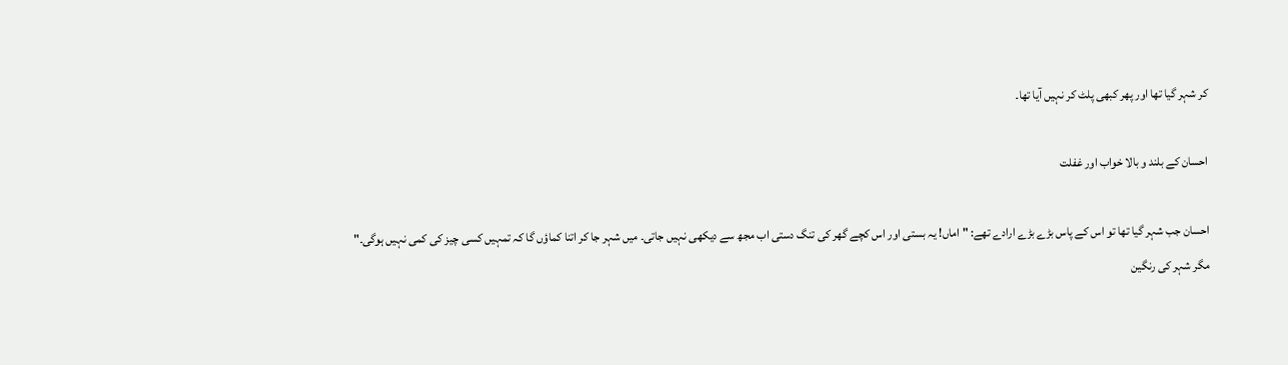کر شہر گیا تھا اور پھر کبھی پلٹ کر نہیں آیا تھا۔

احسان کے بلند و بالا خواب اور غفلت

احسان جب شہر گیا تھا تو اس کے پاس بڑے بڑے ارادے تھے: "اماں! یہ بستی اور اس کچے گھر کی تنگ دستی اب مجھ سے دیکھی نہیں جاتی۔ میں شہر جا کر اتنا کماؤں گا کہ تمہیں کسی چیز کی کمی نہیں ہوگی۔" مگر شہر کی رنگین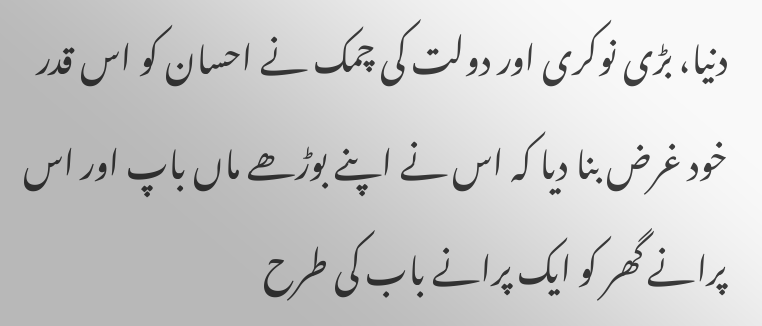دنیا، بڑی نوکری اور دولت کی چمک نے احسان کو اس قدر خود غرض بنا دیا کہ اس نے اپنے بوڑھے ماں باپ اور اس پرانے گھر کو ایک پرانے باب کی طرح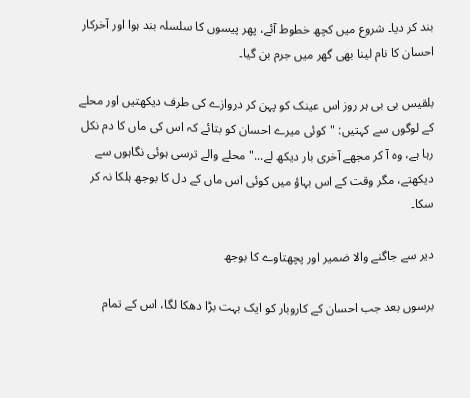بند کر دیا۔ شروع میں کچھ خطوط آئے، پھر پیسوں کا سلسلہ بند ہوا اور آخرکار احسان کا نام لینا بھی گھر میں جرم بن گیا۔

بلقیس بی بی ہر روز اس عینک کو پہن کر دروازے کی طرف دیکھتیں اور محلے کے لوگوں سے کہتیں: "کوئی میرے احسان کو بتائے کہ اس کی ماں کا دم نکل رہا ہے، وہ آ کر مجھے آخری بار دیکھ لے..." محلے والے ترسی ہوئی نگاہوں سے دیکھتے، مگر وقت کے اس بہاؤ میں کوئی اس ماں کے دل کا بوجھ ہلکا نہ کر سکا۔

دیر سے جاگنے والا ضمیر اور پچھتاوے کا بوجھ

برسوں بعد جب احسان کے کاروبار کو ایک بہت بڑا دھکا لگا، اس کے تمام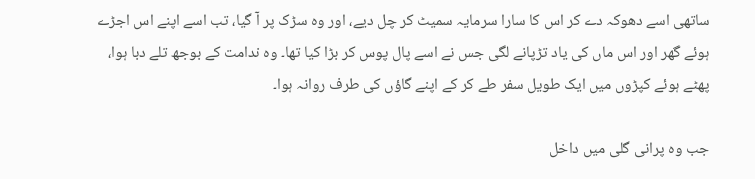ساتھی اسے دھوکہ دے کر اس کا سارا سرمایہ سمیٹ کر چل دیے، اور وہ سڑک پر آ گیا، تب اسے اپنے اس اجڑے ہوئے گھر اور اس ماں کی یاد تڑپانے لگی جس نے اسے پال پوس کر بڑا کیا تھا۔ وہ ندامت کے بوجھ تلے دبا ہوا، پھٹے ہوئے کپڑوں میں ایک طویل سفر طے کر کے اپنے گاؤں کی طرف روانہ ہوا۔

جب وہ پرانی گلی میں داخل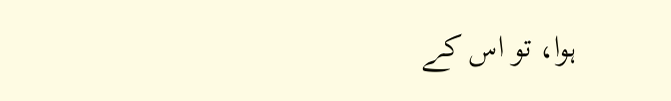ہوا، تو اس کے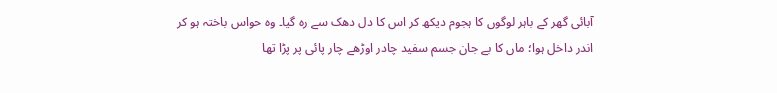آبائی گھر کے باہر لوگوں کا ہجوم دیکھ کر اس کا دل دھک سے رہ گیا۔ وہ حواس باختہ ہو کر اندر داخل ہوا؛ ماں کا بے جان جسم سفید چادر اوڑھے چار پائی پر پڑا تھا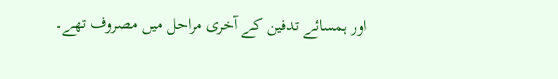اور ہمسائے تدفین کے آخری مراحل میں مصروف تھے۔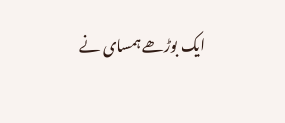ایک بوڑھے ہمسای نے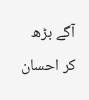آگے بڑھ کر احسان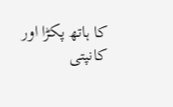کا ہاتھ پکڑا اور کانپتی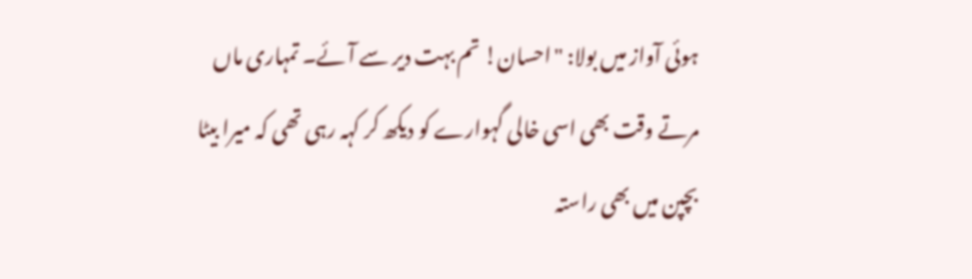ہوئی آواز میں بولا: "احسان! تم بہت دیر سے آئے۔ تمہاری ماں مرتے وقت بھی اسی خالی گہوارے کو دیکھ کر کہہ رہی تھی کہ میرا بیٹا بچپن میں بھی راستہ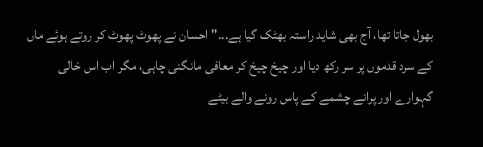بھول جاتا تھا، آج بھی شاید راستہ بھٹک گیا ہے..." احسان نے پھوٹ پھوٹ کر روتے ہوئے ماں کے سرد قدموں پر سر رکھ دیا اور چیخ چیخ کر معافی مانگنی چاہی، مگر اب اس خالی گہوارے اور پرانے چشمے کے پاس رونے والے بیٹے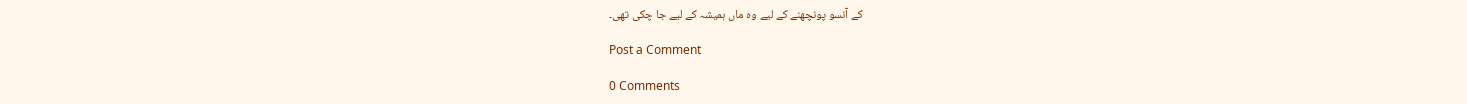کے آنسو پونچھنے کے لیے وہ ماں ہمیشہ کے لیے جا چکی تھی۔

Post a Comment

0 Comments